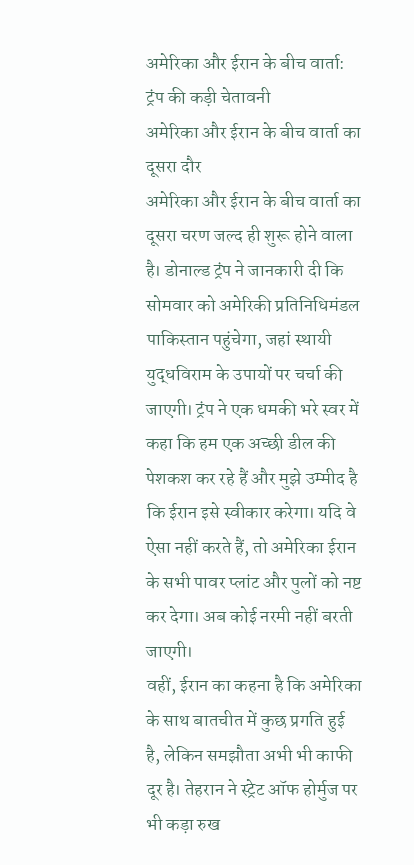अमेरिका और ईरान के बीच वार्ता: ट्रंप की कड़ी चेतावनी
अमेरिका और ईरान के बीच वार्ता का दूसरा दौर
अमेरिका और ईरान के बीच वार्ता का दूसरा चरण जल्द ही शुरू होने वाला है। डोनाल्ड ट्रंप ने जानकारी दी कि सोमवार को अमेरिकी प्रतिनिधिमंडल पाकिस्तान पहुंचेगा, जहां स्थायी युद्धविराम के उपायों पर चर्चा की जाएगी। ट्रंप ने एक धमकी भरे स्वर में कहा कि हम एक अच्छी डील की पेशकश कर रहे हैं और मुझे उम्मीद है कि ईरान इसे स्वीकार करेगा। यदि वे ऐसा नहीं करते हैं, तो अमेरिका ईरान के सभी पावर प्लांट और पुलों को नष्ट कर देगा। अब कोई नरमी नहीं बरती जाएगी।
वहीं, ईरान का कहना है कि अमेरिका के साथ बातचीत में कुछ प्रगति हुई है, लेकिन समझौता अभी भी काफी दूर है। तेहरान ने स्ट्रेट ऑफ होर्मुज पर भी कड़ा रुख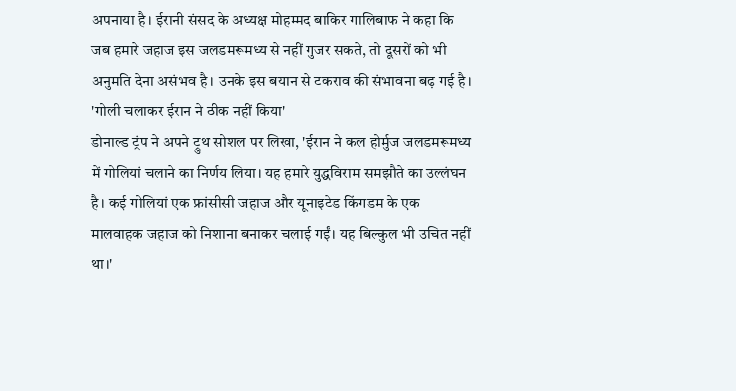अपनाया है। ईरानी संसद के अध्यक्ष मोहम्मद बाकिर गालिबाफ ने कहा कि जब हमारे जहाज इस जलडमरूमध्य से नहीं गुजर सकते, तो दूसरों को भी अनुमति देना असंभव है। उनके इस बयान से टकराव की संभावना बढ़ गई है।
'गोली चलाकर ईरान ने ठीक नहीं किया'
डोनाल्ड ट्रंप ने अपने ट्रुथ सोशल पर लिखा, 'ईरान ने कल होर्मुज जलडमरूमध्य में गोलियां चलाने का निर्णय लिया। यह हमारे युद्धविराम समझौते का उल्लंघन है। कई गोलियां एक फ्रांसीसी जहाज और यूनाइटेड किंगडम के एक मालवाहक जहाज को निशाना बनाकर चलाई गईं। यह बिल्कुल भी उचित नहीं था।'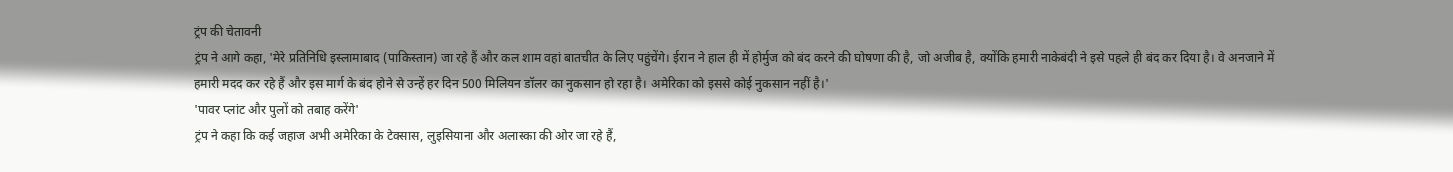ट्रंप की चेतावनी
ट्रंप ने आगे कहा, 'मेरे प्रतिनिधि इस्लामाबाद (पाकिस्तान) जा रहे हैं और कल शाम वहां बातचीत के लिए पहुंचेंगे। ईरान ने हाल ही में होर्मुज को बंद करने की घोषणा की है, जो अजीब है, क्योंकि हमारी नाकेबंदी ने इसे पहले ही बंद कर दिया है। वे अनजाने में हमारी मदद कर रहे हैं और इस मार्ग के बंद होने से उन्हें हर दिन 500 मिलियन डॉलर का नुकसान हो रहा है। अमेरिका को इससे कोई नुकसान नहीं है।'
'पावर प्लांट और पुलों को तबाह करेंगे'
ट्रंप ने कहा कि कई जहाज अभी अमेरिका के टेक्सास, लुइसियाना और अलास्का की ओर जा रहे हैं,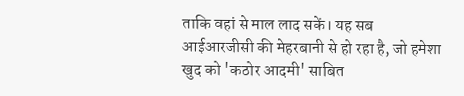ताकि वहां से माल लाद सकें। यह सब आईआरजीसी की मेहरबानी से हो रहा है, जो हमेशा खुद को 'कठोर आदमी' साबित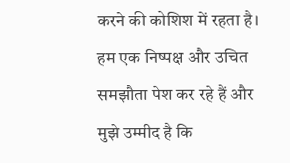करने की कोशिश में रहता है। हम एक निष्पक्ष और उचित समझौता पेश कर रहे हैं और मुझे उम्मीद है कि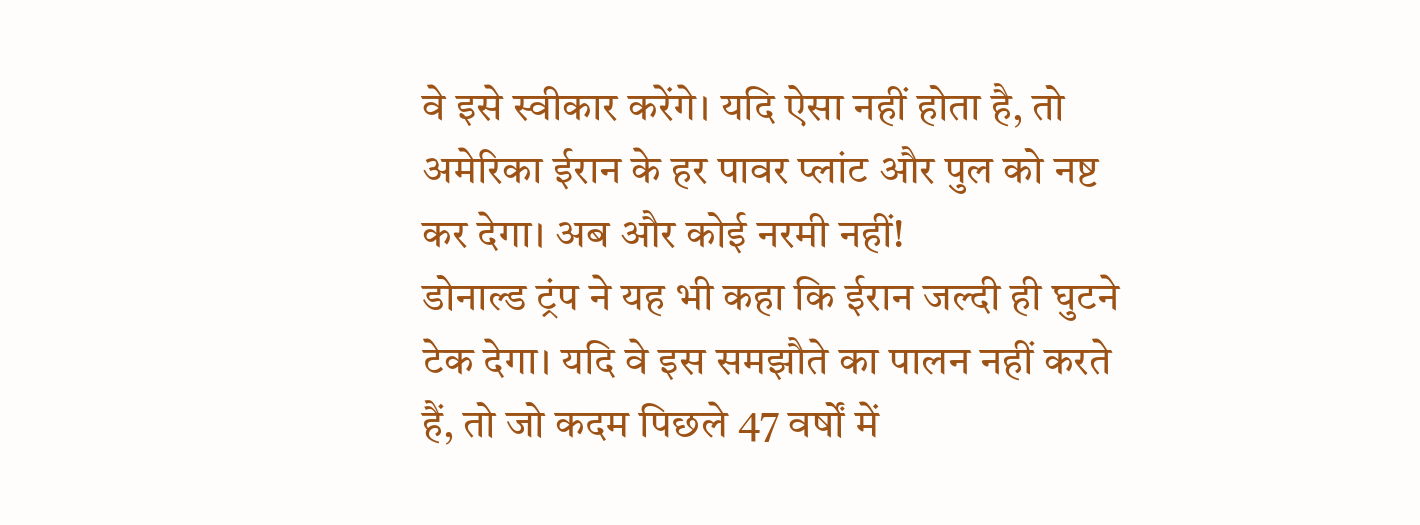वे इसे स्वीकार करेंगे। यदि ऐसा नहीं होता है, तो अमेरिका ईरान के हर पावर प्लांट और पुल को नष्ट कर देगा। अब और कोई नरमी नहीं!
डोनाल्ड ट्रंप ने यह भी कहा कि ईरान जल्दी ही घुटने टेक देगा। यदि वे इस समझौते का पालन नहीं करते हैं, तो जो कदम पिछले 47 वर्षों में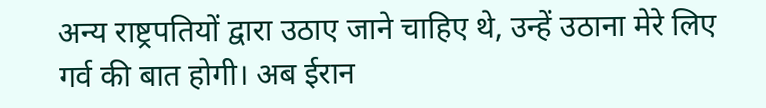अन्य राष्ट्रपतियों द्वारा उठाए जाने चाहिए थे, उन्हें उठाना मेरे लिए गर्व की बात होगी। अब ईरान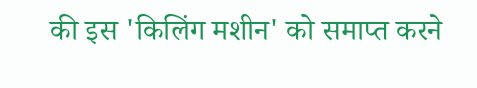की इस 'किलिंग मशीन' को समाप्त करने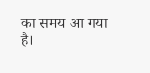का समय आ गया है।